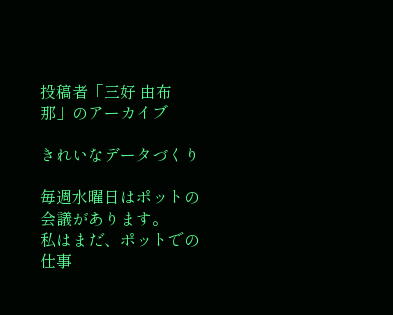投稿者「三好 由布那」のアーカイブ

きれいなデータづくり

毎週水曜日はポットの会議があります。
私はまだ、ポットでの仕事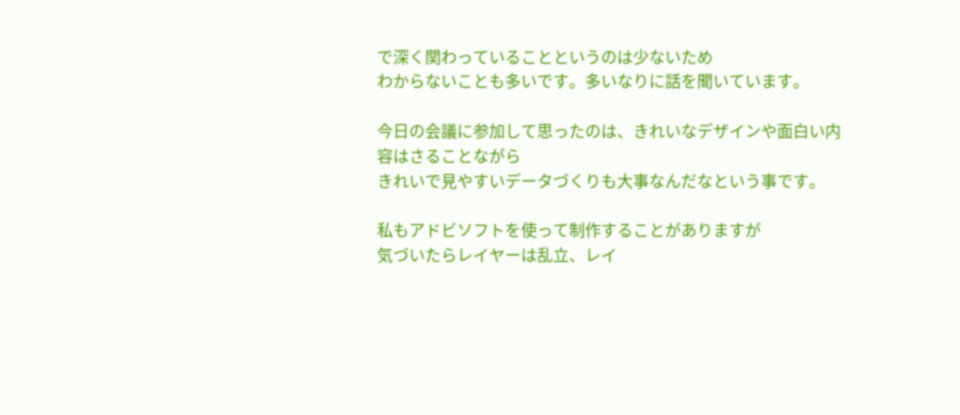で深く関わっていることというのは少ないため
わからないことも多いです。多いなりに話を聞いています。

今日の会議に参加して思ったのは、きれいなデザインや面白い内容はさることながら
きれいで見やすいデータづくりも大事なんだなという事です。

私もアドビソフトを使って制作することがありますが
気づいたらレイヤーは乱立、レイ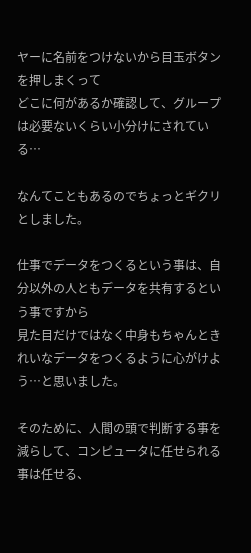ヤーに名前をつけないから目玉ボタンを押しまくって
どこに何があるか確認して、グループは必要ないくらい小分けにされている…

なんてこともあるのでちょっとギクリとしました。

仕事でデータをつくるという事は、自分以外の人ともデータを共有するという事ですから
見た目だけではなく中身もちゃんときれいなデータをつくるように心がけよう…と思いました。

そのために、人間の頭で判断する事を減らして、コンピュータに任せられる事は任せる、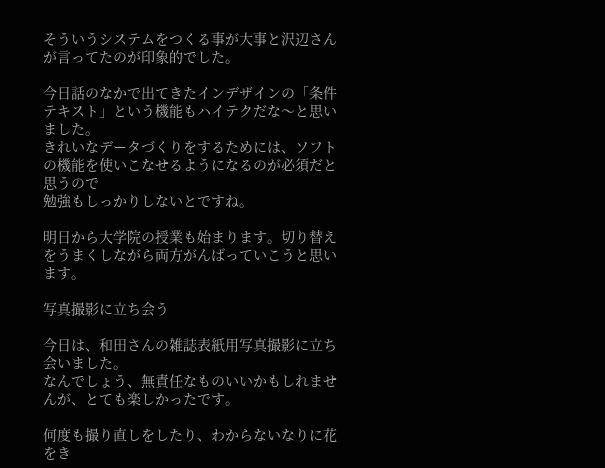そういうシステムをつくる事が大事と沢辺さんが言ってたのが印象的でした。

今日話のなかで出てきたインデザインの「条件テキスト」という機能もハイテクだな〜と思いました。
きれいなデータづくりをするためには、ソフトの機能を使いこなせるようになるのが必須だと思うので
勉強もしっかりしないとですね。

明日から大学院の授業も始まります。切り替えをうまくしながら両方がんばっていこうと思います。

写真撮影に立ち会う

今日は、和田さんの雑誌表紙用写真撮影に立ち会いました。
なんでしょう、無責任なものいいかもしれませんが、とても楽しかったです。

何度も撮り直しをしたり、わからないなりに花をき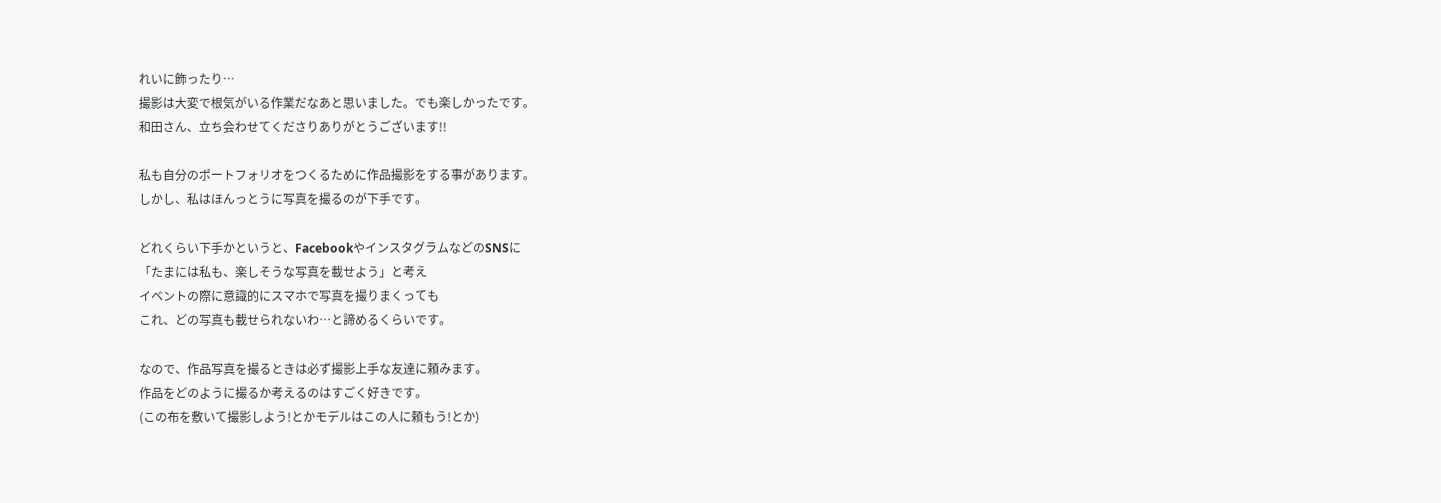れいに飾ったり…
撮影は大変で根気がいる作業だなあと思いました。でも楽しかったです。
和田さん、立ち会わせてくださりありがとうございます!!

私も自分のポートフォリオをつくるために作品撮影をする事があります。
しかし、私はほんっとうに写真を撮るのが下手です。

どれくらい下手かというと、FacebookやインスタグラムなどのSNSに
「たまには私も、楽しそうな写真を載せよう」と考え
イベントの際に意識的にスマホで写真を撮りまくっても
これ、どの写真も載せられないわ…と諦めるくらいです。

なので、作品写真を撮るときは必ず撮影上手な友達に頼みます。
作品をどのように撮るか考えるのはすごく好きです。
(この布を敷いて撮影しよう!とかモデルはこの人に頼もう!とか)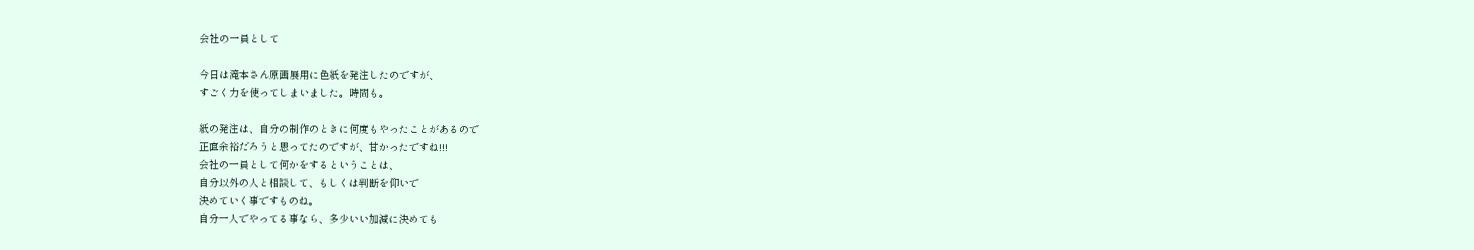会社の一員として

今日は滝本さん原画展用に色紙を発注したのですが、
すごく力を使ってしまいました。時間も。

紙の発注は、自分の制作のときに何度もやったことがあるので
正直余裕だろうと思ってたのですが、甘かったですね!!!
会社の一員として何かをするということは、
自分以外の人と相談して、もしくは判断を仰いで
決めていく事ですものね。
自分一人でやってる事なら、多少いい加減に決めても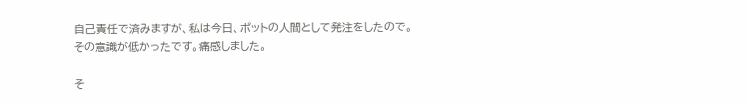自己責任で済みますが、私は今日、ポットの人間として発注をしたので。
その意識が低かったです。痛感しました。

そ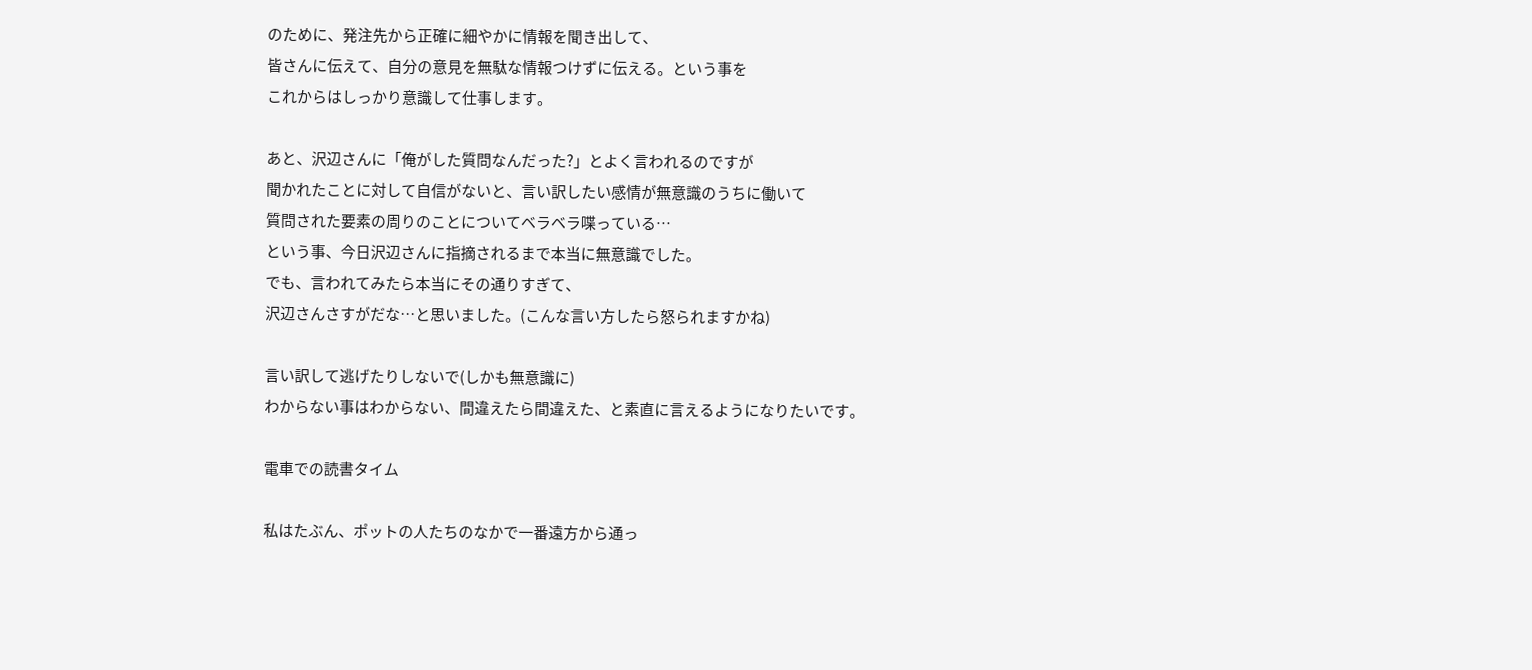のために、発注先から正確に細やかに情報を聞き出して、
皆さんに伝えて、自分の意見を無駄な情報つけずに伝える。という事を
これからはしっかり意識して仕事します。

あと、沢辺さんに「俺がした質問なんだった?」とよく言われるのですが
聞かれたことに対して自信がないと、言い訳したい感情が無意識のうちに働いて
質問された要素の周りのことについてベラベラ喋っている…
という事、今日沢辺さんに指摘されるまで本当に無意識でした。
でも、言われてみたら本当にその通りすぎて、
沢辺さんさすがだな…と思いました。(こんな言い方したら怒られますかね)

言い訳して逃げたりしないで(しかも無意識に)
わからない事はわからない、間違えたら間違えた、と素直に言えるようになりたいです。

電車での読書タイム

私はたぶん、ポットの人たちのなかで一番遠方から通っ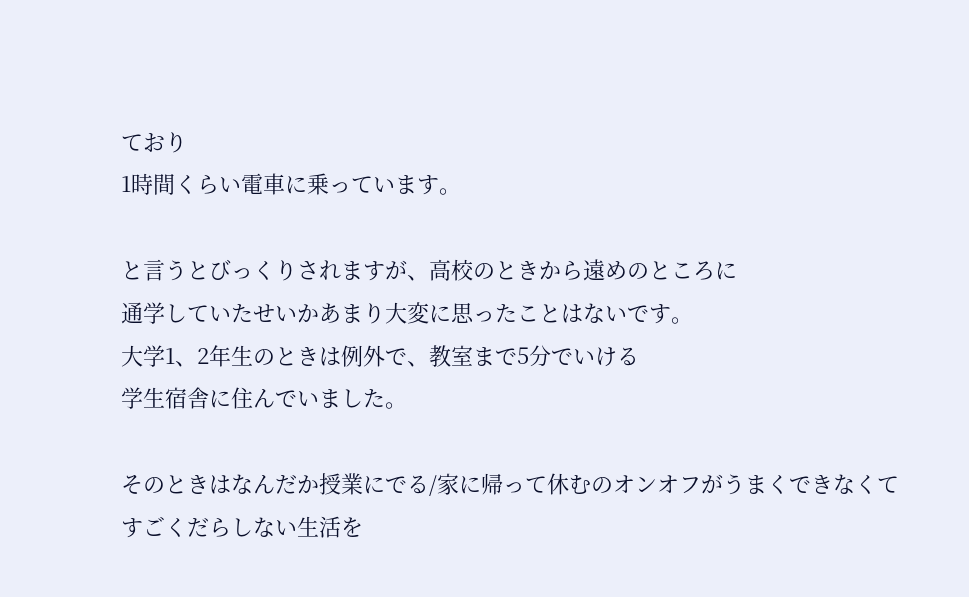ており
1時間くらい電車に乗っています。

と言うとびっくりされますが、高校のときから遠めのところに
通学していたせいかあまり大変に思ったことはないです。
大学1、2年生のときは例外で、教室まで5分でいける
学生宿舎に住んでいました。

そのときはなんだか授業にでる/家に帰って休むのオンオフがうまくできなくて
すごくだらしない生活を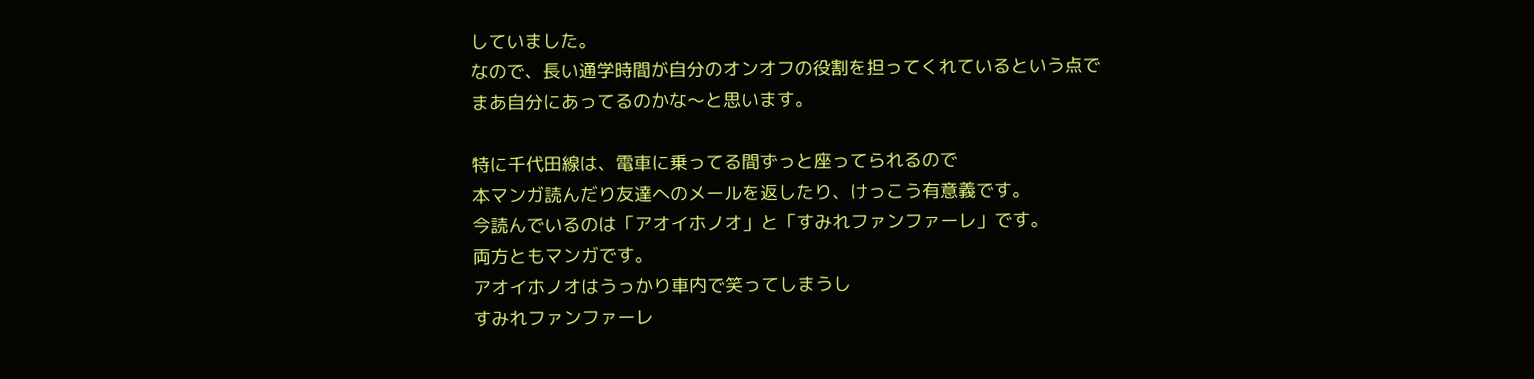していました。
なので、長い通学時間が自分のオンオフの役割を担ってくれているという点で
まあ自分にあってるのかな〜と思います。

特に千代田線は、電車に乗ってる間ずっと座ってられるので
本マンガ読んだり友達へのメールを返したり、けっこう有意義です。
今読んでいるのは「アオイホノオ」と「すみれファンファーレ」です。
両方ともマンガです。
アオイホノオはうっかり車内で笑ってしまうし
すみれファンファーレ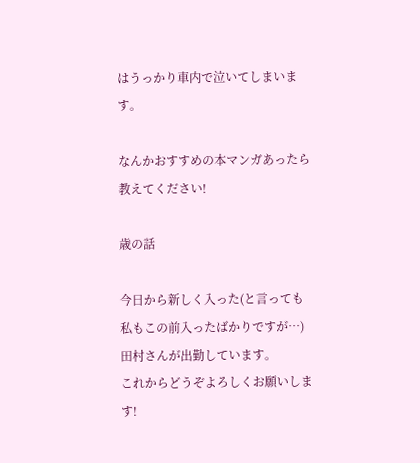はうっかり車内で泣いてしまいます。

なんかおすすめの本マンガあったら教えてください!

歳の話

今日から新しく入った(と言っても私もこの前入ったばかりですが…)田村さんが出勤しています。
これからどうぞよろしくお願いします!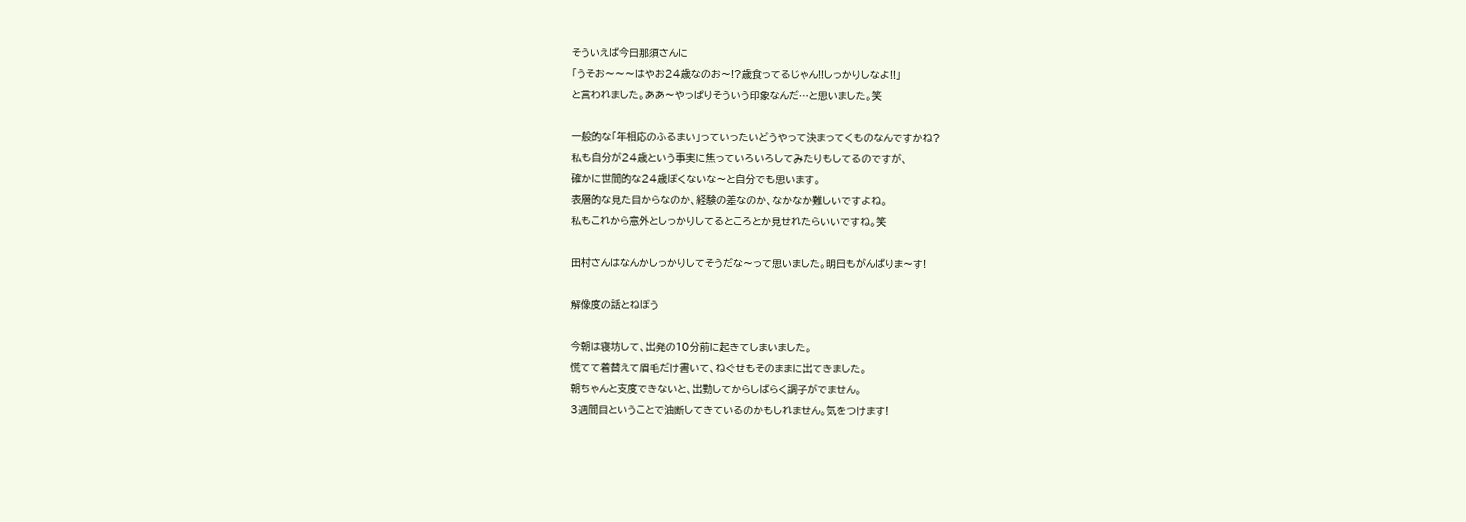そういえば今日那須さんに
「うそお〜〜〜はやお24歳なのお〜!?歳食ってるじゃん!!しっかりしなよ!!」
と言われました。ああ〜やっぱりそういう印象なんだ…と思いました。笑

一般的な「年相応のふるまい」っていったいどうやって決まってくものなんですかね?
私も自分が24歳という事実に焦っていろいろしてみたりもしてるのですが、
確かに世間的な24歳ぽくないな〜と自分でも思います。
表層的な見た目からなのか、経験の差なのか、なかなか難しいですよね。
私もこれから意外としっかりしてるところとか見せれたらいいですね。笑

田村さんはなんかしっかりしてそうだな〜って思いました。明日もがんばりま〜す!

解像度の話とねぼう

今朝は寝坊して、出発の10分前に起きてしまいました。
慌てて着替えて眉毛だけ書いて、ねぐせもそのままに出てきました。
朝ちゃんと支度できないと、出勤してからしばらく調子がでません。
3週間目ということで油断してきているのかもしれません。気をつけます!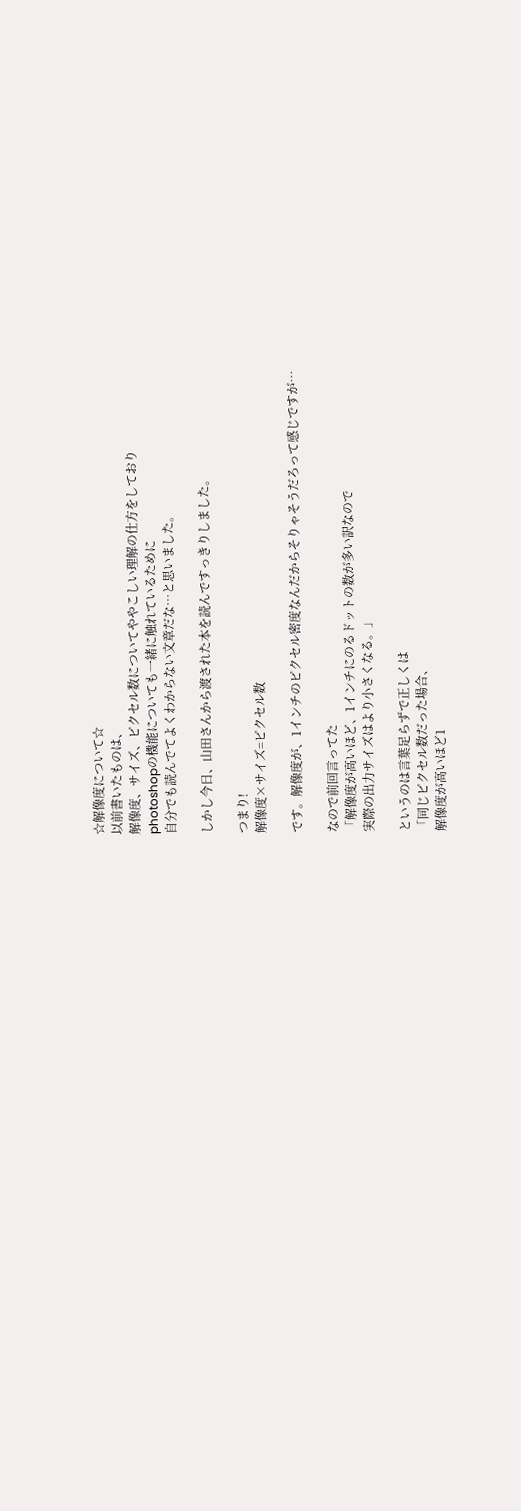☆解像度について☆
以前書いたものは、
解像度、サイズ、ピクセル数についてややこしい理解の仕方をしており
photoshopの機能についても一緒に触れているために
自分でも読んでてよくわからない文章だな…と思いました。

しかし今日、山田さんから渡された本を読んですっきりしました。

つまり!
解像度×サイズ=ピクセル数

です。解像度が、1インチのピクセル密度なんだからそりゃそうだろって感じですが…

なので前回言ってた
「解像度が高いほど、1インチにのるドットの数が多い訳なので
実際の出力サイズはより小さくなる。」

というのは言葉足らずで正しくは
「同じピクセル数だった場合、
解像度が高いほど1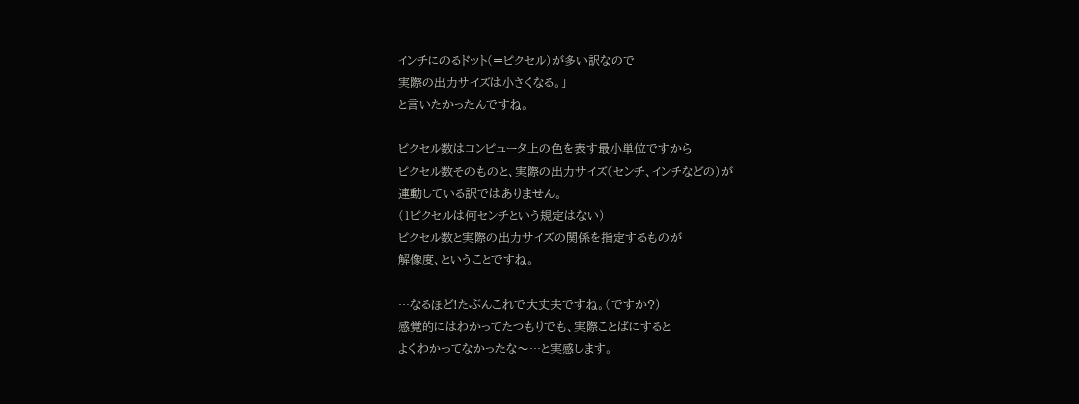インチにのるドット(=ピクセル)が多い訳なので
実際の出力サイズは小さくなる。」
と言いたかったんですね。

ピクセル数はコンピュータ上の色を表す最小単位ですから
ピクセル数そのものと、実際の出力サイズ(センチ、インチなどの)が
連動している訳ではありません。
(1ピクセルは何センチという規定はない)
ピクセル数と実際の出力サイズの関係を指定するものが
解像度、ということですね。

…なるほど!たぶんこれで大丈夫ですね。(ですか?)
感覚的にはわかってたつもりでも、実際ことばにすると
よくわかってなかったな〜…と実感します。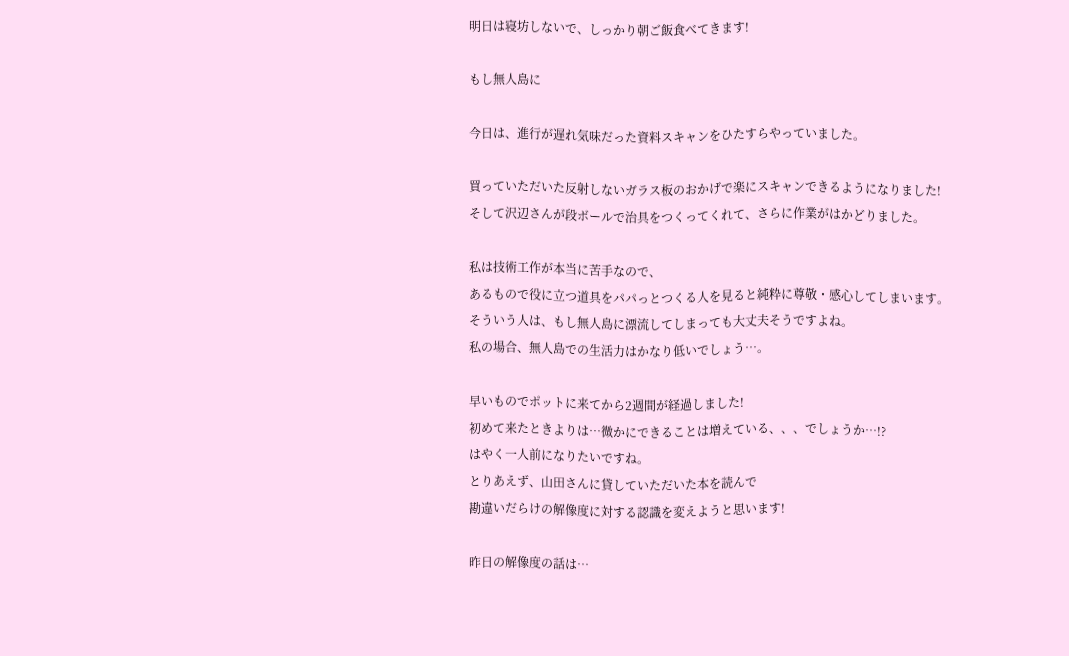明日は寝坊しないで、しっかり朝ご飯食べてきます!

もし無人島に

今日は、進行が遅れ気味だった資料スキャンをひたすらやっていました。

買っていただいた反射しないガラス板のおかげで楽にスキャンできるようになりました!
そして沢辺さんが段ボールで治具をつくってくれて、さらに作業がはかどりました。

私は技術工作が本当に苦手なので、
あるもので役に立つ道具をパパっとつくる人を見ると純粋に尊敬・感心してしまいます。
そういう人は、もし無人島に漂流してしまっても大丈夫そうですよね。
私の場合、無人島での生活力はかなり低いでしょう…。

早いものでポットに来てから2週間が経過しました!
初めて来たときよりは…微かにできることは増えている、、、でしょうか…!?
はやく一人前になりたいですね。
とりあえず、山田さんに貸していただいた本を読んで
勘違いだらけの解像度に対する認識を変えようと思います!

昨日の解像度の話は…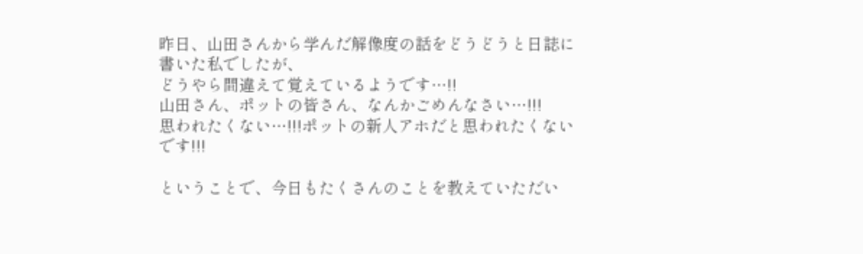昨日、山田さんから学んだ解像度の話をどうどうと日誌に書いた私でしたが、
どうやら間違えて覚えているようです…!!
山田さん、ポットの皆さん、なんかごめんなさい…!!!
思われたくない…!!!ポットの新人アホだと思われたくないです!!!

ということで、今日もたくさんのことを教えていただい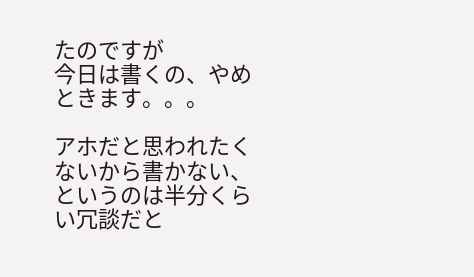たのですが
今日は書くの、やめときます。。。

アホだと思われたくないから書かない、というのは半分くらい冗談だと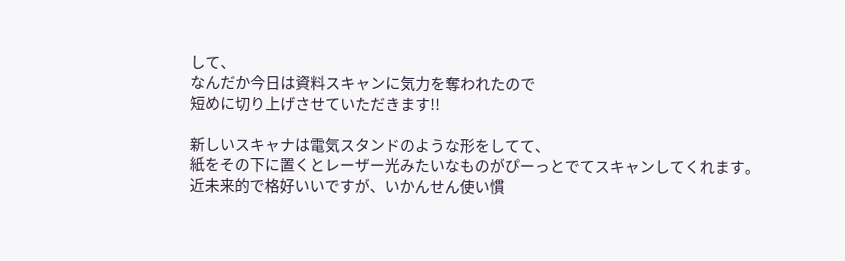して、
なんだか今日は資料スキャンに気力を奪われたので
短めに切り上げさせていただきます!!

新しいスキャナは電気スタンドのような形をしてて、
紙をその下に置くとレーザー光みたいなものがぴーっとでてスキャンしてくれます。
近未来的で格好いいですが、いかんせん使い慣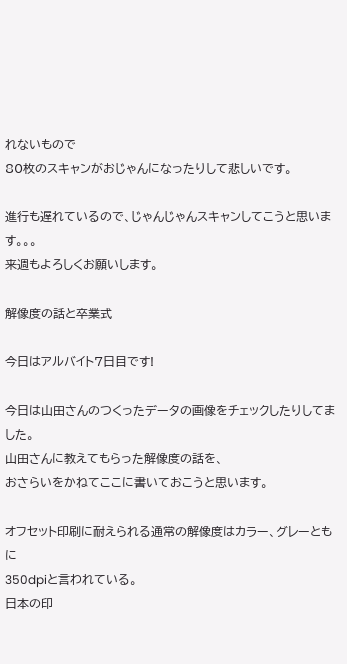れないもので
80枚のスキャンがおじゃんになったりして悲しいです。

進行も遅れているので、じゃんじゃんスキャンしてこうと思います。。。
来週もよろしくお願いします。

解像度の話と卒業式

今日はアルバイト7日目です!

今日は山田さんのつくったデータの画像をチェックしたりしてました。
山田さんに教えてもらった解像度の話を、
おさらいをかねてここに書いておこうと思います。

オフセット印刷に耐えられる通常の解像度はカラー、グレーともに
350dpiと言われている。
日本の印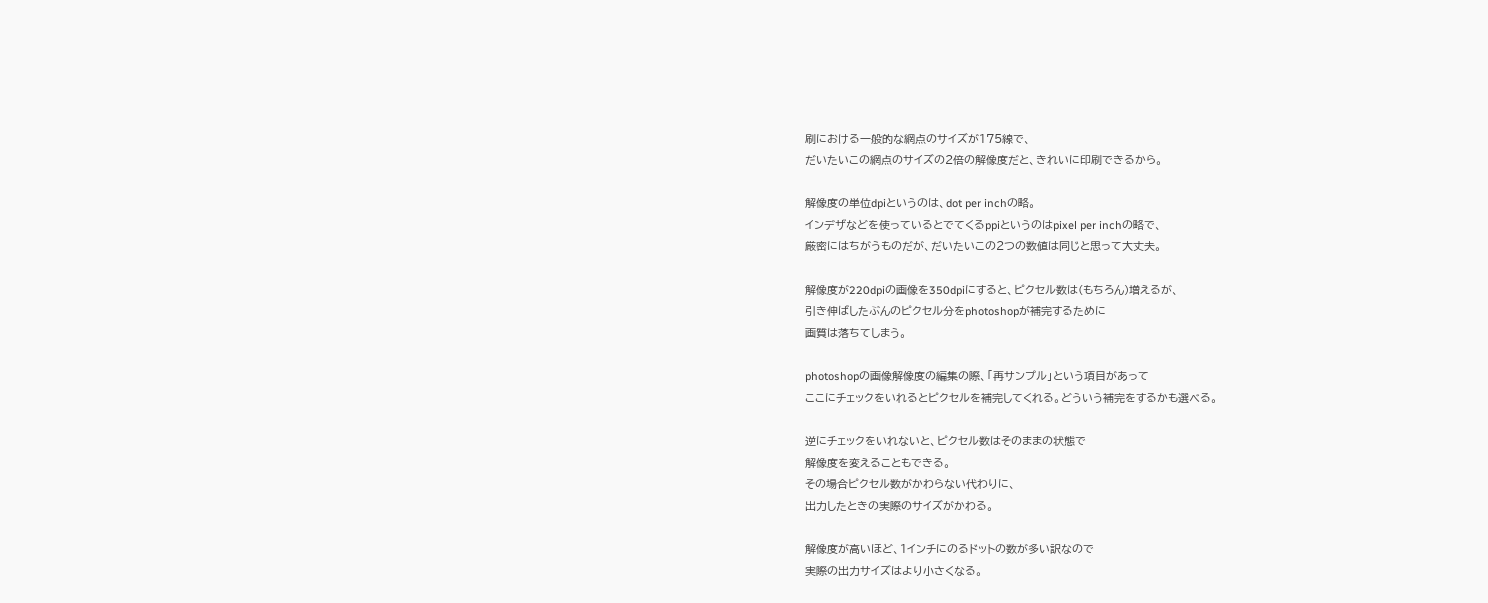刷における一般的な網点のサイズが175線で、
だいたいこの網点のサイズの2倍の解像度だと、きれいに印刷できるから。

解像度の単位dpiというのは、dot per inchの略。
インデザなどを使っているとでてくるppiというのはpixel per inchの略で、
厳密にはちがうものだが、だいたいこの2つの数値は同じと思って大丈夫。

解像度が220dpiの画像を350dpiにすると、ピクセル数は(もちろん)増えるが、
引き伸ばしたぶんのピクセル分をphotoshopが補完するために
画質は落ちてしまう。

photoshopの画像解像度の編集の際、「再サンプル」という項目があって
ここにチェックをいれるとピクセルを補完してくれる。どういう補完をするかも選べる。

逆にチェックをいれないと、ピクセル数はそのままの状態で
解像度を変えることもできる。
その場合ピクセル数がかわらない代わりに、
出力したときの実際のサイズがかわる。

解像度が高いほど、1インチにのるドットの数が多い訳なので
実際の出力サイズはより小さくなる。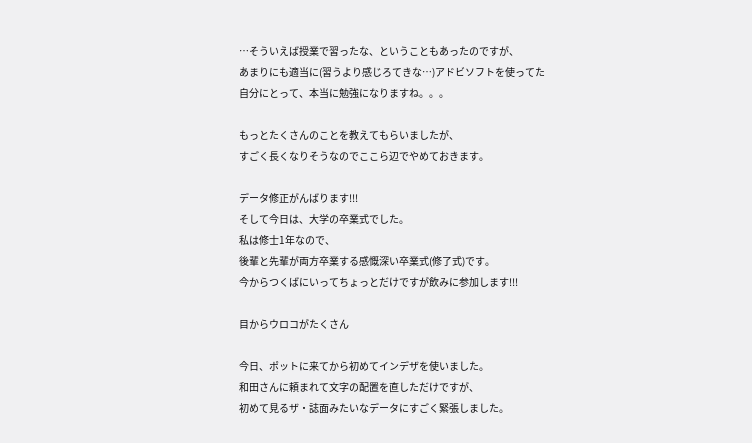…そういえば授業で習ったな、ということもあったのですが、
あまりにも適当に(習うより感じろてきな…)アドビソフトを使ってた
自分にとって、本当に勉強になりますね。。。

もっとたくさんのことを教えてもらいましたが、
すごく長くなりそうなのでここら辺でやめておきます。

データ修正がんばります!!!
そして今日は、大学の卒業式でした。
私は修士1年なので、
後輩と先輩が両方卒業する感慨深い卒業式(修了式)です。
今からつくばにいってちょっとだけですが飲みに参加します!!!

目からウロコがたくさん

今日、ポットに来てから初めてインデザを使いました。
和田さんに頼まれて文字の配置を直しただけですが、
初めて見るザ・誌面みたいなデータにすごく緊張しました。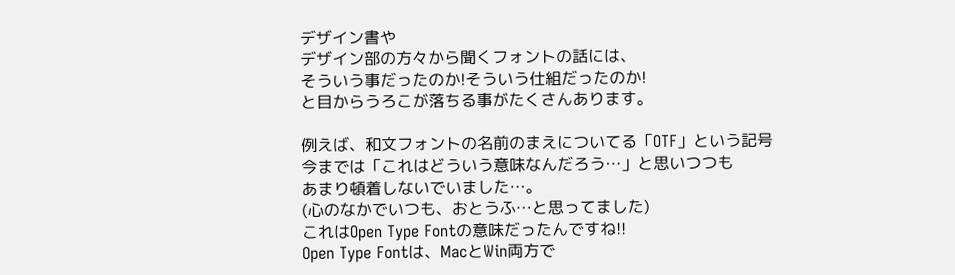デザイン書や
デザイン部の方々から聞くフォントの話には、
そういう事だったのか!そういう仕組だったのか!
と目からうろこが落ちる事がたくさんあります。

例えば、和文フォントの名前のまえについてる「OTF」という記号
今までは「これはどういう意味なんだろう…」と思いつつも
あまり頓着しないでいました…。
(心のなかでいつも、おとうふ…と思ってました)
これはOpen Type Fontの意味だったんですね!!
Open Type Fontは、MacとWin両方で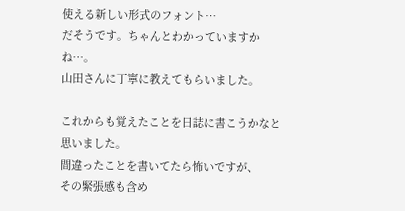使える新しい形式のフォント…
だそうです。ちゃんとわかっていますかね…。
山田さんに丁寧に教えてもらいました。

これからも覚えたことを日誌に書こうかなと思いました。
間違ったことを書いてたら怖いですが、
その緊張感も含め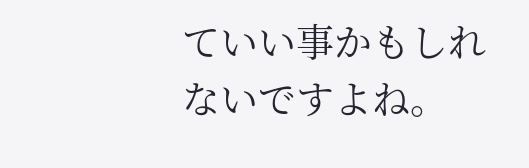ていい事かもしれないですよね。